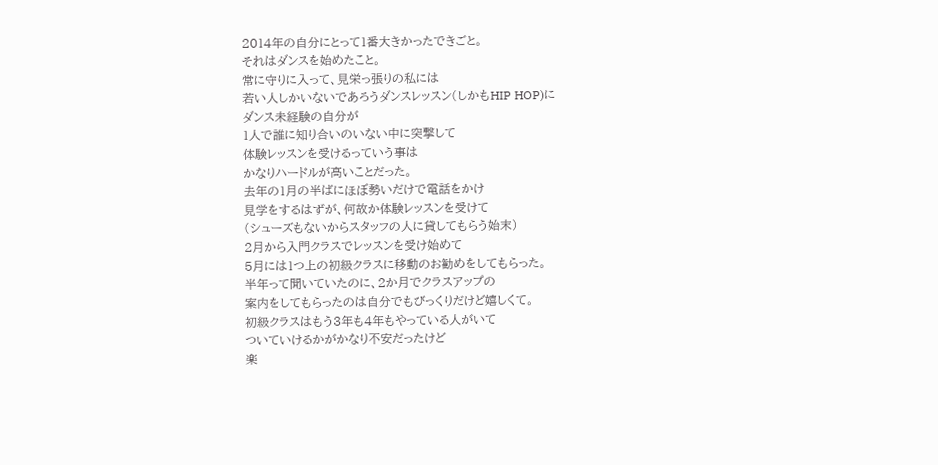2014年の自分にとって1番大きかったできごと。
それはダンスを始めたこと。
常に守りに入って、見栄っ張りの私には
若い人しかいないであろうダンスレッスン(しかもHIP HOP)に
ダンス未経験の自分が
1人で誰に知り合いのいない中に突撃して
体験レッスンを受けるっていう事は
かなりハードルが高いことだった。
去年の1月の半ばにほぼ勢いだけで電話をかけ
見学をするはずが、何故か体験レッスンを受けて
(シューズもないからスタッフの人に貸してもらう始末)
2月から入門クラスでレッスンを受け始めて
5月には1つ上の初級クラスに移動のお勧めをしてもらった。
半年って聞いていたのに、2か月でクラスアップの
案内をしてもらったのは自分でもびっくりだけど嬉しくて。
初級クラスはもう3年も4年もやっている人がいて
ついていけるかがかなり不安だったけど
楽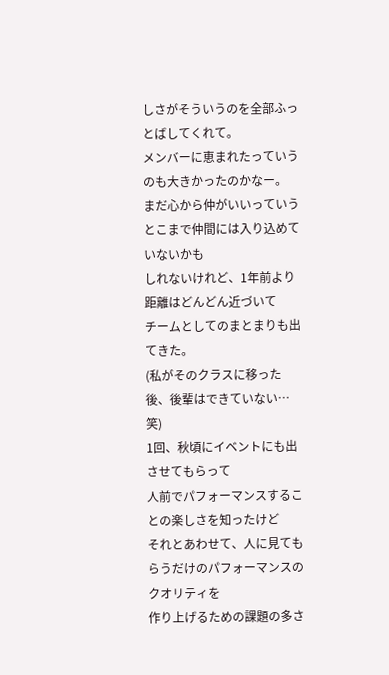しさがそういうのを全部ふっとばしてくれて。
メンバーに恵まれたっていうのも大きかったのかなー。
まだ心から仲がいいっていうとこまで仲間には入り込めていないかも
しれないけれど、1年前より距離はどんどん近づいて
チームとしてのまとまりも出てきた。
(私がそのクラスに移った後、後輩はできていない…笑)
1回、秋頃にイベントにも出させてもらって
人前でパフォーマンスすることの楽しさを知ったけど
それとあわせて、人に見てもらうだけのパフォーマンスのクオリティを
作り上げるための課題の多さ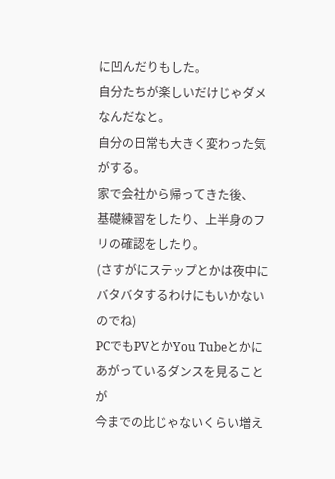に凹んだりもした。
自分たちが楽しいだけじゃダメなんだなと。
自分の日常も大きく変わった気がする。
家で会社から帰ってきた後、
基礎練習をしたり、上半身のフリの確認をしたり。
(さすがにステップとかは夜中にバタバタするわけにもいかないのでね)
PCでもPVとかYou Tubeとかにあがっているダンスを見ることが
今までの比じゃないくらい増え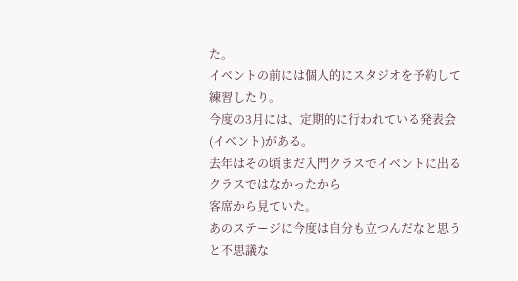た。
イベントの前には個人的にスタジオを予約して練習したり。
今度の3月には、定期的に行われている発表会(イベント)がある。
去年はその頃まだ入門クラスでイベントに出るクラスではなかったから
客席から見ていた。
あのステージに今度は自分も立つんだなと思うと不思議な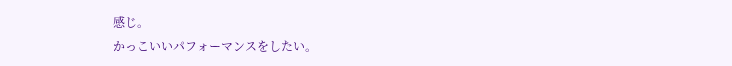感じ。
かっこいいパフォーマンスをしたい。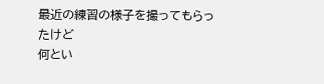最近の練習の様子を撮ってもらったけど
何とい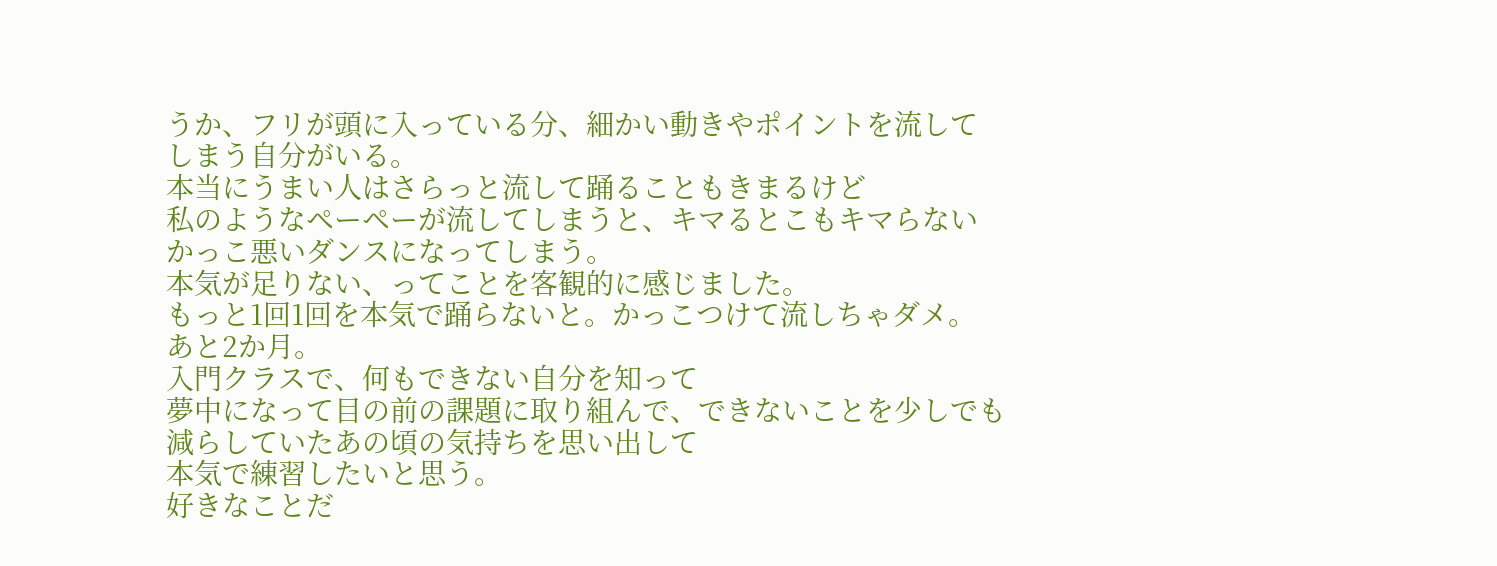うか、フリが頭に入っている分、細かい動きやポイントを流して
しまう自分がいる。
本当にうまい人はさらっと流して踊ることもきまるけど
私のようなペーペーが流してしまうと、キマるとこもキマらない
かっこ悪いダンスになってしまう。
本気が足りない、ってことを客観的に感じました。
もっと1回1回を本気で踊らないと。かっこつけて流しちゃダメ。
あと2か月。
入門クラスで、何もできない自分を知って
夢中になって目の前の課題に取り組んで、できないことを少しでも
減らしていたあの頃の気持ちを思い出して
本気で練習したいと思う。
好きなことだ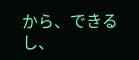から、できるし、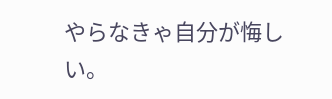やらなきゃ自分が悔しい。